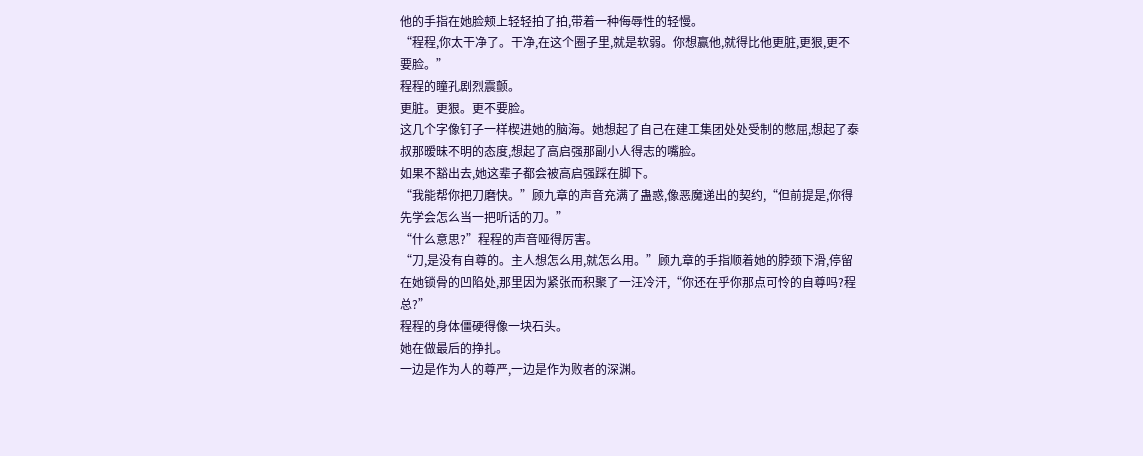他的手指在她脸颊上轻轻拍了拍,带着一种侮辱性的轻慢。
“程程,你太干净了。干净,在这个圈子里,就是软弱。你想赢他,就得比他更脏,更狠,更不要脸。”
程程的瞳孔剧烈震颤。
更脏。更狠。更不要脸。
这几个字像钉子一样楔进她的脑海。她想起了自己在建工集团处处受制的憋屈,想起了泰叔那暧昧不明的态度,想起了高启强那副小人得志的嘴脸。
如果不豁出去,她这辈子都会被高启强踩在脚下。
“我能帮你把刀磨快。”顾九章的声音充满了蛊惑,像恶魔递出的契约,“但前提是,你得先学会怎么当一把听话的刀。”
“什么意思?”程程的声音哑得厉害。
“刀,是没有自尊的。主人想怎么用,就怎么用。”顾九章的手指顺着她的脖颈下滑,停留在她锁骨的凹陷处,那里因为紧张而积聚了一汪冷汗,“你还在乎你那点可怜的自尊吗?程总?”
程程的身体僵硬得像一块石头。
她在做最后的挣扎。
一边是作为人的尊严,一边是作为败者的深渊。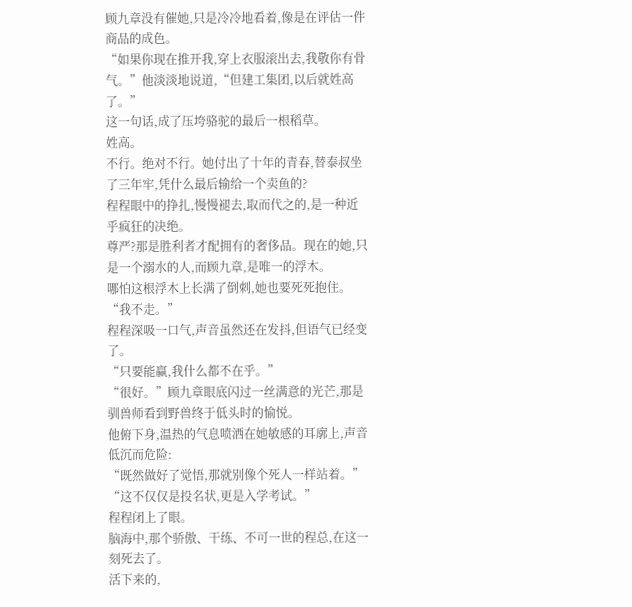顾九章没有催她,只是冷冷地看着,像是在评估一件商品的成色。
“如果你现在推开我,穿上衣服滚出去,我敬你有骨气。”他淡淡地说道,“但建工集团,以后就姓高了。”
这一句话,成了压垮骆驼的最后一根稻草。
姓高。
不行。绝对不行。她付出了十年的青春,替泰叔坐了三年牢,凭什么最后输给一个卖鱼的?
程程眼中的挣扎,慢慢褪去,取而代之的,是一种近乎疯狂的决绝。
尊严?那是胜利者才配拥有的奢侈品。现在的她,只是一个溺水的人,而顾九章,是唯一的浮木。
哪怕这根浮木上长满了倒刺,她也要死死抱住。
“我不走。”
程程深吸一口气,声音虽然还在发抖,但语气已经变了。
“只要能赢,我什么都不在乎。”
“很好。”顾九章眼底闪过一丝满意的光芒,那是驯兽师看到野兽终于低头时的愉悦。
他俯下身,温热的气息喷洒在她敏感的耳廓上,声音低沉而危险:
“既然做好了觉悟,那就别像个死人一样站着。”
“这不仅仅是投名状,更是入学考试。”
程程闭上了眼。
脑海中,那个骄傲、干练、不可一世的程总,在这一刻死去了。
活下来的,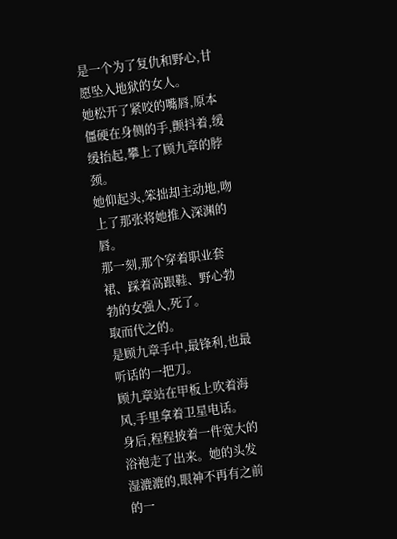是一个为了复仇和野心,甘愿坠入地狱的女人。
她松开了紧咬的嘴唇,原本僵硬在身侧的手,颤抖着,缓缓抬起,攀上了顾九章的脖颈。
她仰起头,笨拙却主动地,吻上了那张将她推入深渊的唇。
那一刻,那个穿着职业套裙、踩着高跟鞋、野心勃勃的女强人,死了。
取而代之的。
是顾九章手中,最锋利,也最听话的一把刀。
顾九章站在甲板上吹着海风,手里拿着卫星电话。
身后,程程披着一件宽大的浴袍走了出来。她的头发湿漉漉的,眼神不再有之前的一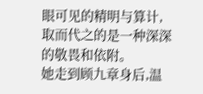眼可见的精明与算计,取而代之的是一种深深的敬畏和依附。
她走到顾九章身后,温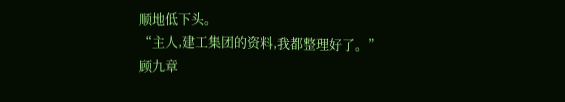顺地低下头。
“主人,建工集团的资料,我都整理好了。”
顾九章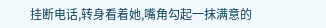挂断电话,转身看着她,嘴角勾起一抹满意的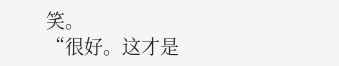笑。
“很好。这才是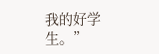我的好学生。”